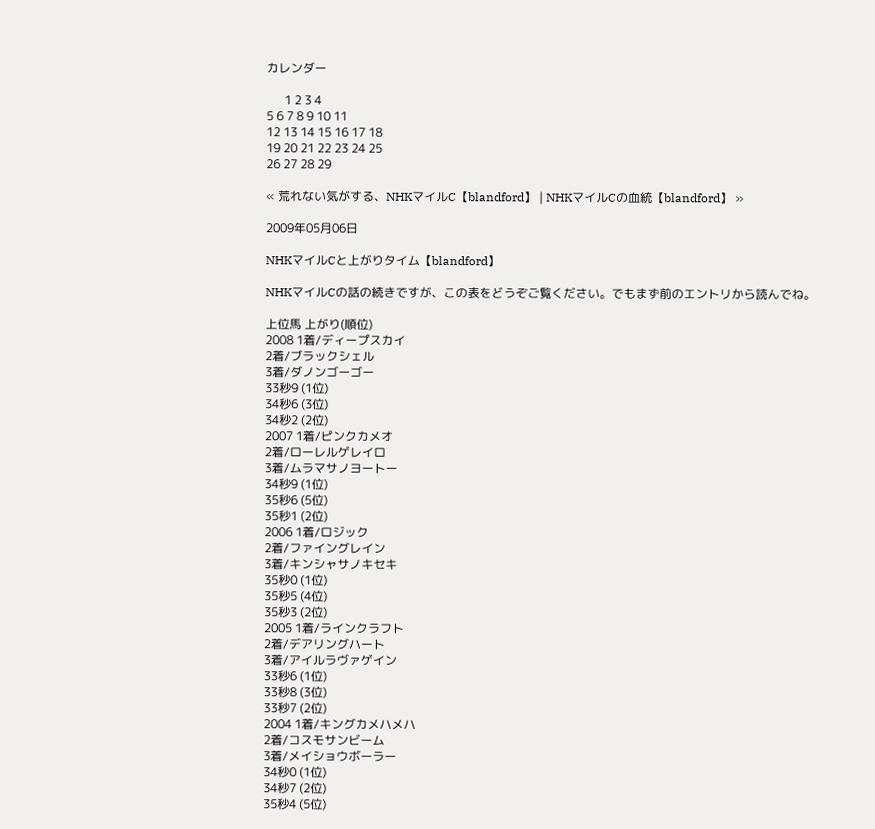カレンダー

      1 2 3 4
5 6 7 8 9 10 11
12 13 14 15 16 17 18
19 20 21 22 23 24 25
26 27 28 29

« 荒れない気がする、NHKマイルC【blandford】 | NHKマイルCの血統【blandford】 »

2009年05月06日

NHKマイルCと上がりタイム【blandford】

NHKマイルCの話の続きですが、この表をどうぞご覧ください。でもまず前のエントリから読んでね。

上位馬 上がり(順位)
2008 1着/ディープスカイ
2着/ブラックシェル
3着/ダノンゴーゴー
33秒9 (1位)
34秒6 (3位)
34秒2 (2位)
2007 1着/ピンクカメオ
2着/ローレルゲレイロ
3着/ムラマサノヨートー
34秒9 (1位)
35秒6 (5位)
35秒1 (2位)
2006 1着/ロジック
2着/ファイングレイン
3着/キンシャサノキセキ
35秒0 (1位)
35秒5 (4位)
35秒3 (2位)
2005 1着/ラインクラフト
2着/デアリングハート
3着/アイルラヴァゲイン
33秒6 (1位)
33秒8 (3位)
33秒7 (2位)
2004 1着/キングカメハメハ
2着/コスモサンビーム
3着/メイショウボーラー
34秒0 (1位)
34秒7 (2位)
35秒4 (5位)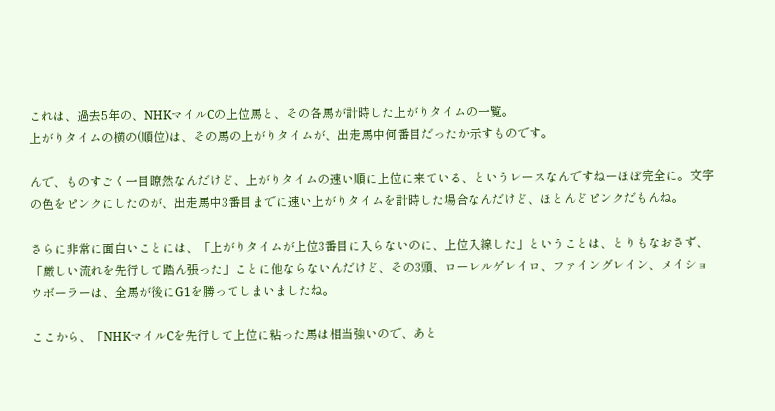これは、過去5年の、NHKマイルCの上位馬と、その各馬が計時した上がりタイムの一覧。
上がりタイムの横の(順位)は、その馬の上がりタイムが、出走馬中何番目だったか示すものです。

んで、ものすごく一目瞭然なんだけど、上がりタイムの速い順に上位に来ている、というレースなんですねーほぼ完全に。文字の色をピンクにしたのが、出走馬中3番目までに速い上がりタイムを計時した場合なんだけど、ほとんどピンクだもんね。

さらに非常に面白いことには、「上がりタイムが上位3番目に入らないのに、上位入線した」ということは、とりもなおさず、「厳しい流れを先行して踏ん張った」ことに他ならないんだけど、その3頭、ローレルゲレイロ、ファイングレイン、メイショウボーラーは、全馬が後にG1を勝ってしまいましたね。

ここから、「NHKマイルCを先行して上位に粘った馬は相当強いので、あと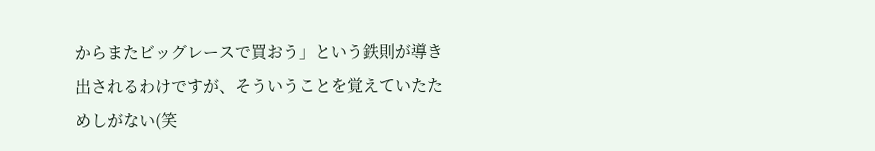からまたビッグレースで買おう」という鉄則が導き出されるわけですが、そういうことを覚えていたためしがない(笑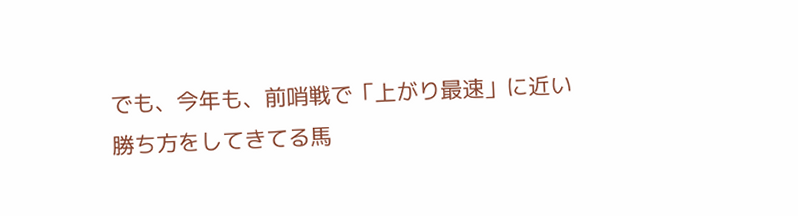でも、今年も、前哨戦で「上がり最速」に近い勝ち方をしてきてる馬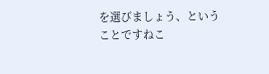を選びましょう、ということですねこ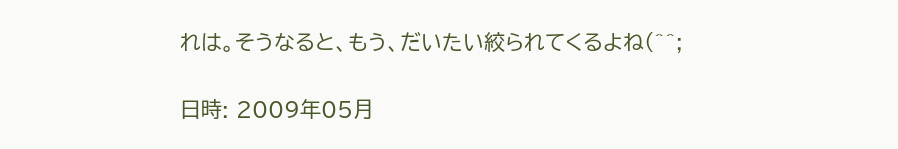れは。そうなると、もう、だいたい絞られてくるよね(^^;

日時: 2009年05月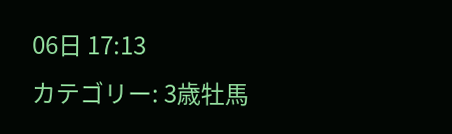06日 17:13
カテゴリー: 3歳牡馬